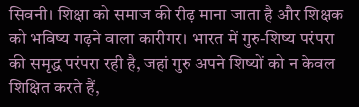सिवनी। शिक्षा को समाज की रीढ़ माना जाता है और शिक्षक को भविष्य गढ़ने वाला कारीगर। भारत में गुरु-शिष्य परंपरा की समृद्ध परंपरा रही है, जहां गुरु अपने शिष्यों को न केवल शिक्षित करते हैं,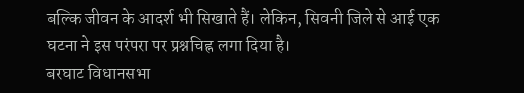बल्कि जीवन के आदर्श भी सिखाते हैं। लेकिन, सिवनी जिले से आई एक घटना ने इस परंपरा पर प्रश्नचिह्न लगा दिया है।
बरघाट विधानसभा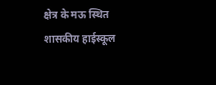क्षेत्र के मऊ स्थित शासकीय हाईस्कूल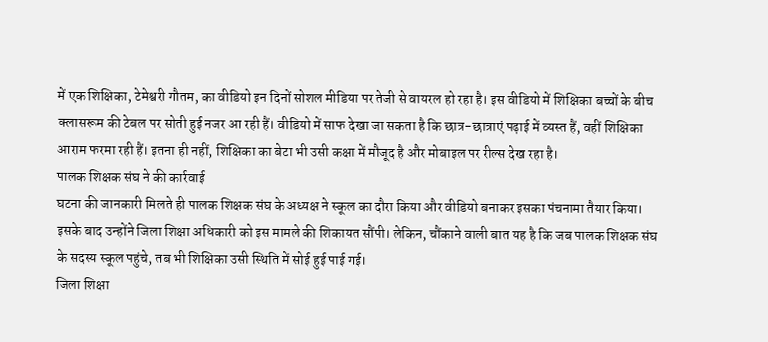में एक शिक्षिका, टेमेश्वरी गौतम, का वीडियो इन दिनों सोशल मीडिया पर तेजी से वायरल हो रहा है। इस वीडियो में शिक्षिका बच्चों के बीच क्लासरूम की टेबल पर सोती हुई नजर आ रही हैं। वीडियो में साफ देखा जा सकता है कि छात्र-छात्राएं पढ़ाई में व्यस्त हैं, वहीं शिक्षिका आराम फरमा रही हैं। इतना ही नहीं, शिक्षिका का बेटा भी उसी कक्षा में मौजूद है और मोबाइल पर रील्स देख रहा है।
पालक शिक्षक संघ ने की कार्रवाई
घटना की जानकारी मिलते ही पालक शिक्षक संघ के अध्यक्ष ने स्कूल का दौरा किया और वीडियो बनाकर इसका पंचनामा तैयार किया। इसके बाद उन्होंने जिला शिक्षा अधिकारी को इस मामले की शिकायत सौंपी। लेकिन, चौंकाने वाली बात यह है कि जब पालक शिक्षक संघ के सदस्य स्कूल पहुंचे, तब भी शिक्षिका उसी स्थिति में सोई हुई पाई गई।
जिला शिक्षा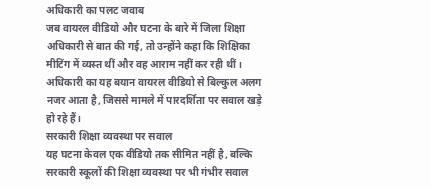अधिकारी का पलट जवाब
जब वायरल वीडियो और घटना के बारे में जिला शिक्षा अधिकारी से बात की गई, तो उन्होंने कहा कि शिक्षिका मीटिंग में व्यस्त थीं और वह आराम नहीं कर रही थीं। अधिकारी का यह बयान वायरल वीडियो से बिल्कुल अलग नजर आता है, जिससे मामले में पारदर्शिता पर सवाल खड़े हो रहे हैं।
सरकारी शिक्षा व्यवस्था पर सवाल
यह घटना केवल एक वीडियो तक सीमित नहीं है, बल्कि सरकारी स्कूलों की शिक्षा व्यवस्था पर भी गंभीर सवाल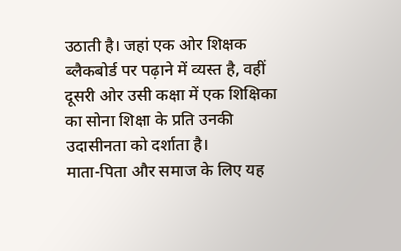उठाती है। जहां एक ओर शिक्षक ब्लैकबोर्ड पर पढ़ाने में व्यस्त है, वहीं दूसरी ओर उसी कक्षा में एक शिक्षिका का सोना शिक्षा के प्रति उनकी उदासीनता को दर्शाता है।
माता-पिता और समाज के लिए यह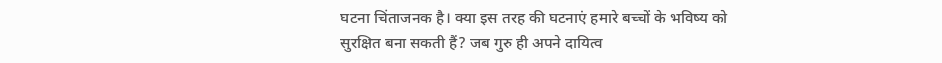घटना चिंताजनक है। क्या इस तरह की घटनाएं हमारे बच्चों के भविष्य को सुरक्षित बना सकती हैं? जब गुरु ही अपने दायित्व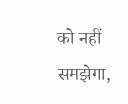को नहीं समझेगा,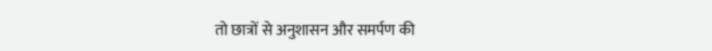तो छात्रों से अनुशासन और समर्पण की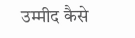उम्मीद कैसे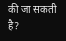की जा सकती है?